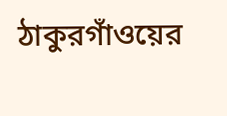ঠাকুরগাঁওয়ের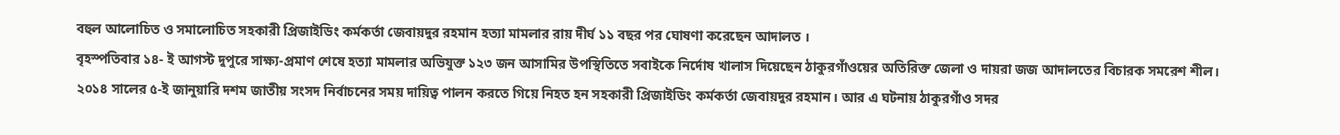বহুল আলোচিত ও সমালোচিত সহকারী প্রিজাইডিং কর্মকর্তা জেবায়দুর রহমান হত্যা মামলার রায় দীর্ঘ ১১ বছর পর ঘোষণা করেছেন আদালত ।
বৃহস্পতিবার ১৪- ই আগস্ট দুপুরে সাক্ষ্য-প্রমাণ শেষে হত্যা মামলার অভিযুক্ত ১২৩ জন আসামির উপস্থিতিতে সবাইকে নির্দোষ খালাস দিয়েছেন ঠাকুরগাঁওয়ের অতিরিক্ত জেলা ও দায়রা জজ আদালতের বিচারক সমরেশ শীল।
২০১৪ সালের ৫-ই জানুয়ারি দশম জাতীয় সংসদ নির্বাচনের সময় দায়িত্ব পালন করতে গিয়ে নিহত হন সহকারী প্রিজাইডিং কর্মকর্তা জেবায়দুর রহমান। আর এ ঘটনায় ঠাকুরগাঁও সদর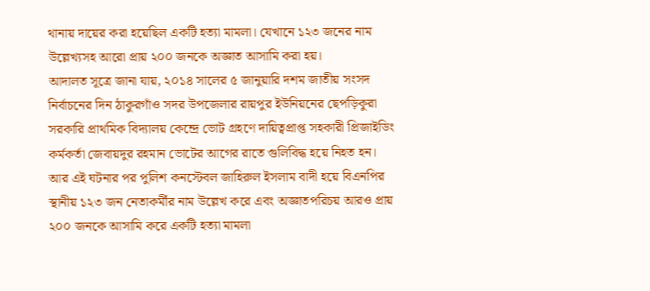থানায় দায়ের করা হয়েছিল একটি হত্যা মামলা। যেখানে ১২৩ জনের নাম উল্লেখ্যসহ আরো প্রায় ২০০ জনকে অজ্ঞাত আসামি করা হয়।
আদালত সূত্রে জানা যায়, ২০১৪ সালের ৫ জানুয়ারি দশম জাতীয় সংসদ নির্বাচনের দিন ঠাকুরগাঁও সদর উপজেলার রায়পুর ইউনিয়নের ছেপড়িকুরা সরকারি প্রাথমিক বিদ্যালয় কেন্দ্রে ভোট গ্রহণে দায়িত্বপ্রাপ্ত সহকারী প্রিজাইডিং কর্মকর্তা জেবায়দুর রহমান ভোটের আগের রাতে গুলিবিদ্ধ হয়ে নিহত হন।
আর এই ঘটনার পর পুলিশ কনস্টেবল জাহিরুল ইসলাম বাদী হয়ে বিএনপির স্থানীয় ১২৩ জন নেতাকর্মীর নাম উল্লেখ করে এবং অজ্ঞাতপরিচয় আরও প্রায় ২০০ জনকে আসামি করে একটি হত্যা মামলা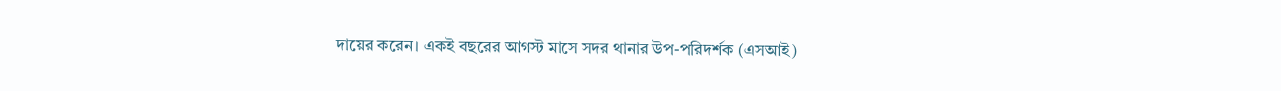দায়ের করেন। একই বছরের আগস্ট মাসে সদর থানার উপ-পরিদর্শক (এসআই)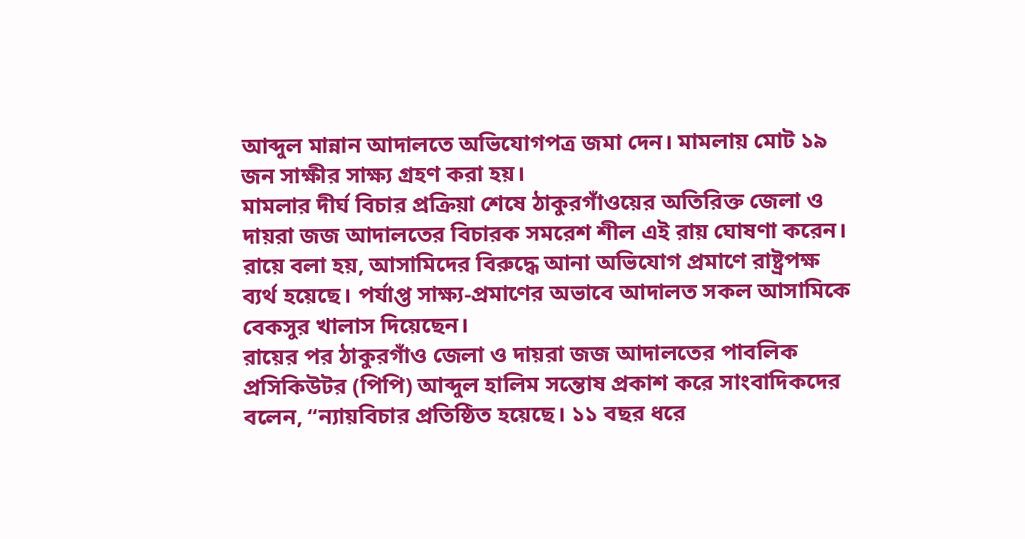আব্দুল মান্নান আদালতে অভিযোগপত্র জমা দেন। মামলায় মোট ১৯ জন সাক্ষীর সাক্ষ্য গ্রহণ করা হয়।
মামলার দীর্ঘ বিচার প্রক্রিয়া শেষে ঠাকুরগাঁওয়ের অতিরিক্ত জেলা ও দায়রা জজ আদালতের বিচারক সমরেশ শীল এই রায় ঘোষণা করেন। রায়ে বলা হয়, আসামিদের বিরুদ্ধে আনা অভিযোগ প্রমাণে রাষ্ট্রপক্ষ ব্যর্থ হয়েছে। পর্যাপ্ত সাক্ষ্য-প্রমাণের অভাবে আদালত সকল আসামিকে বেকসুর খালাস দিয়েছেন।
রায়ের পর ঠাকুরগাঁও জেলা ও দায়রা জজ আদালতের পাবলিক প্রসিকিউটর (পিপি) আব্দুল হালিম সন্তোষ প্রকাশ করে সাংবাদিকদের বলেন, “ন্যায়বিচার প্রতিষ্ঠিত হয়েছে। ১১ বছর ধরে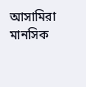আসামিরা মানসিক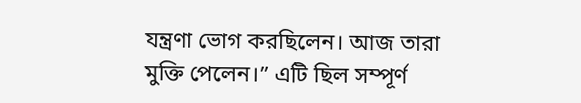যন্ত্রণা ভোগ করছিলেন। আজ তারা মুক্তি পেলেন।” এটি ছিল সম্পূর্ণ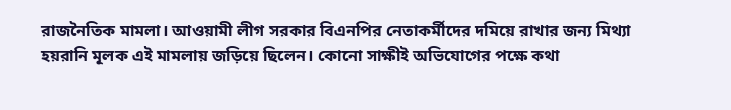রাজনৈতিক মামলা। আওয়ামী লীগ সরকার বিএনপির নেতাকর্মীদের দমিয়ে রাখার জন্য মিথ্যা হয়রানি মূলক এই মামলায় জড়িয়ে ছিলেন। কোনো সাক্ষীই অভিযোগের পক্ষে কথা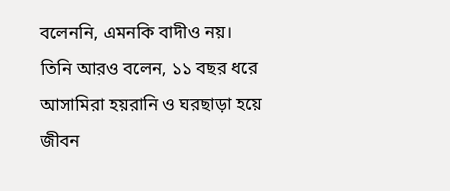বলেননি, এমনকি বাদীও নয়।
তিনি আরও বলেন, ১১ বছর ধরে আসামিরা হয়রানি ও ঘরছাড়া হয়ে জীবন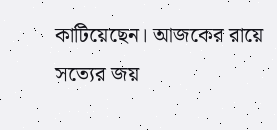কাটিয়েছেন। আজকের রায়ে সত্যের জয়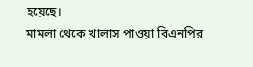হয়েছে।
মামলা থেকে খালাস পাওয়া বিএনপির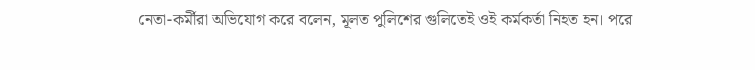নেতা-কর্মীরা অভিযোগ করে বলেন, মূলত পুলিশের গুলিতেই ওই কর্মকর্তা নিহত হন। পরে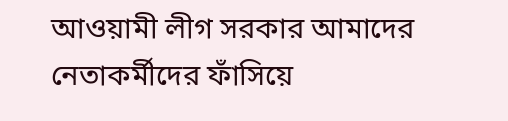আওয়ামী লীগ সরকার আমাদের নেতাকর্মীদের ফাঁসিয়ে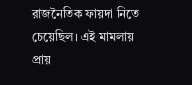রাজনৈতিক ফায়দা নিতে চেয়েছিল। এই মামলায় প্রায়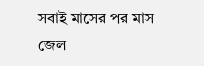সবাই মাসের পর মাস জেল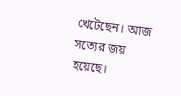খেটেছেন। আজ সত্যের জয় হয়েছে।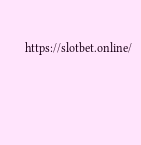https://slotbet.online/